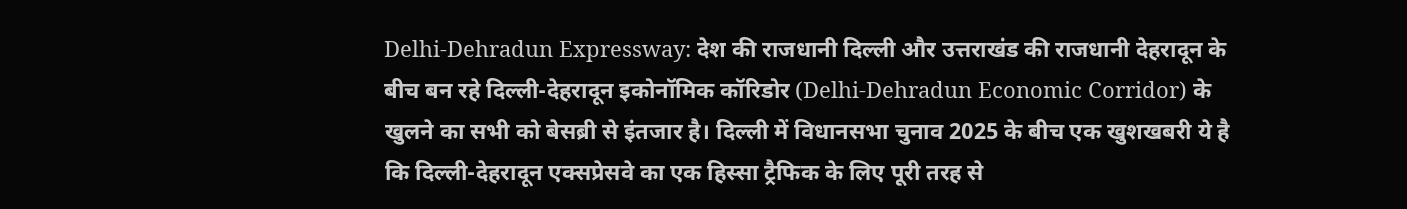Delhi-Dehradun Expressway: देश की राजधानी दिल्ली और उत्तराखंड की राजधानी देहरादून के बीच बन रहे दिल्ली-देहरादून इकोनॉमिक कॉरिडोर (Delhi-Dehradun Economic Corridor) के खुलने का सभी को बेसब्री से इंतजार है। दिल्ली में विधानसभा चुनाव 2025 के बीच एक खुशखबरी ये है कि दिल्ली-देहरादून एक्सप्रेसवे का एक हिस्सा ट्रैफिक के लिए पूरी तरह से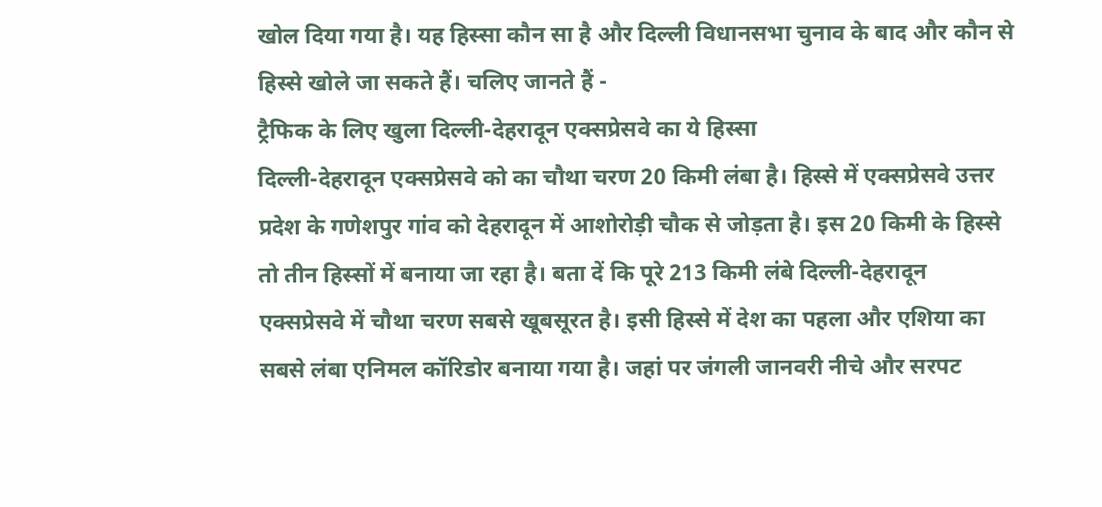खोल दिया गया है। यह हिस्सा कौन सा है और दिल्ली विधानसभा चुनाव के बाद और कौन से हिस्से खोले जा सकते हैं। चलिए जानते हैं -
ट्रैफिक के लिए खुला दिल्ली-देहरादून एक्सप्रेसवे का ये हिस्सा
दिल्ली-देहरादून एक्सप्रेसवे को का चौथा चरण 20 किमी लंबा है। हिस्से में एक्सप्रेसवे उत्तर प्रदेश के गणेशपुर गांव को देहरादून में आशोरोड़ी चौक से जोड़ता है। इस 20 किमी के हिस्से तो तीन हिस्सों में बनाया जा रहा है। बता दें कि पूरे 213 किमी लंबे दिल्ली-देहरादून एक्सप्रेसवे में चौथा चरण सबसे खूबसूरत है। इसी हिस्से में देश का पहला और एशिया का सबसे लंबा एनिमल कॉरिडोर बनाया गया है। जहां पर जंगली जानवरी नीचे और सरपट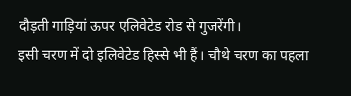दौड़ती गाड़ियां ऊपर एलिवेटेड रोड से गुजरेंगी।
इसी चरण में दो इलिवेटेड हिस्से भी हैं। चौथे चरण का पहला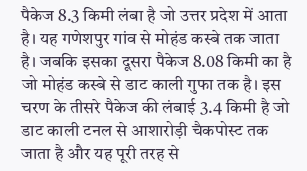पैकेज 8.3 किमी लंबा है जो उत्तर प्रदेश में आता है। यह गणेशपुर गांव से मोहंड कस्बे तक जाता है। जबकि इसका दूसरा पैकेज 8.08 किमी का है जो मोहंड कस्बे से डाट काली गुफा तक है। इस चरण के तीसरे पैकेज की लंबाई 3.4 किमी है जो डाट काली टनल से आशारोड़ी चैकपोस्ट तक जाता है और यह पूरी तरह से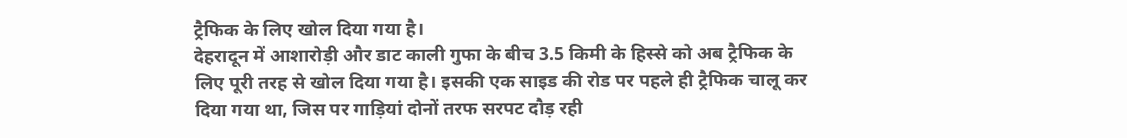ट्रैफिक के लिए खोल दिया गया है।
देहरादून में आशारोड़ी और डाट काली गुफा के बीच 3.5 किमी के हिस्से को अब ट्रैफिक के लिए पूरी तरह से खोल दिया गया है। इसकी एक साइड की रोड पर पहले ही ट्रैफिक चालू कर दिया गया था, जिस पर गाड़ियां दोनों तरफ सरपट दौड़ रही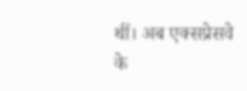थीं। अब एक्सप्रेसवे के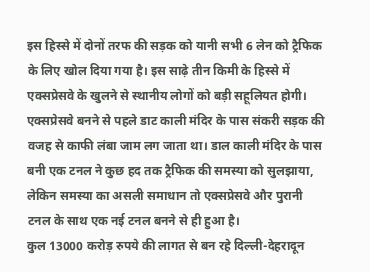इस हिस्से में दोनों तरफ की सड़क को यानी सभी 6 लेन को ट्रैफिक के लिए खोल दिया गया है। इस साढ़े तीन किमी के हिस्से में एक्सप्रेसवे के खुलने से स्थानीय लोगों को बड़ी सहूलियत होगी।
एक्सप्रेसवे बनने से पहले डाट काली मंदिर के पास संकरी सड़क की वजह से काफी लंबा जाम लग जाता था। डाल काली मंदिर के पास बनी एक टनल ने कुछ हद तक ट्रैफिक की समस्या को सुलझाया, लेकिन समस्या का असली समाधान तो एक्सप्रेसवे और पुरानी टनल के साथ एक नई टनल बनने से ही हुआ है।
कुल 13000 करोड़ रुपये की लागत से बन रहे दिल्ली-देहरादून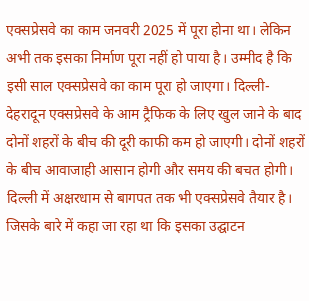एक्सप्रेसवे का काम जनवरी 2025 में पूरा होना था। लेकिन अभी तक इसका निर्माण पूरा नहीं हो पाया है। उम्मीद है कि इसी साल एक्सप्रेसवे का काम पूरा हो जाएगा। दिल्ली-देहरादून एक्सप्रेसवे के आम ट्रैफिक के लिए खुल जाने के बाद दोनों शहरों के बीच की दूरी काफी कम हो जाएगी। दोनों शहरों के बीच आवाजाही आसान होगी और समय की बचत होगी। दिल्ली में अक्षरधाम से बागपत तक भी एक्सप्रेसवे तैयार है। जिसके बारे में कहा जा रहा था कि इसका उद्घाटन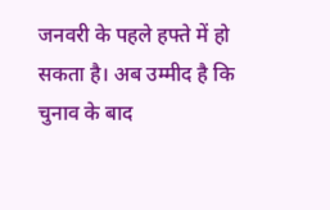जनवरी के पहले हफ्ते में हो सकता है। अब उम्मीद है कि चुनाव के बाद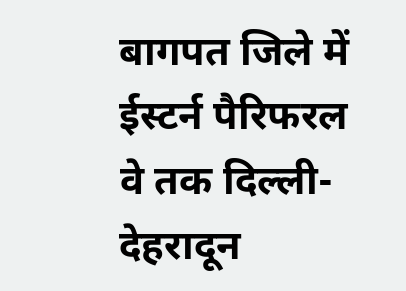बागपत जिले में ईस्टर्न पैरिफरल वे तक दिल्ली-देहरादून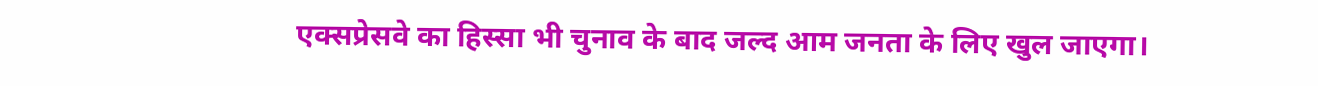एक्सप्रेसवे का हिस्सा भी चुनाव के बाद जल्द आम जनता के लिए खुल जाएगा।